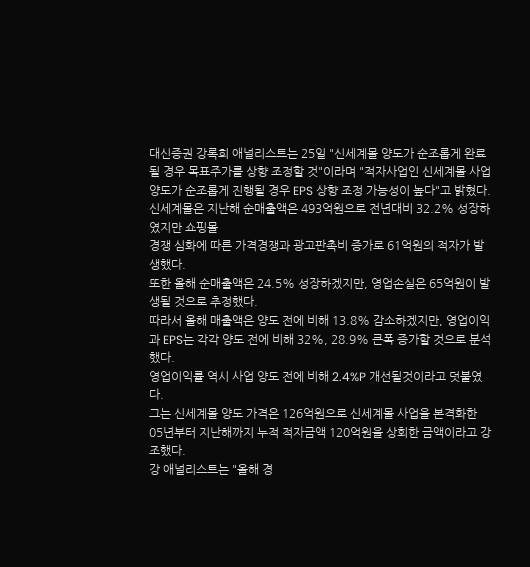대신증권 강록희 애널리스트는 25일 "신세계몰 양도가 순조롭게 완료될 경우 목표주가를 상향 조정할 것"이라며 "적자사업인 신세계몰 사업 양도가 순조롭게 진행될 경우 EPS 상향 조정 가능성이 높다"고 밝혔다.
신세계몰은 지난해 순매출액은 493억원으로 전년대비 32.2% 성장하였지만 쇼핑몰
경쟁 심화에 따른 가격경쟁과 광고판촉비 증가로 61억원의 적자가 발생했다.
또한 올해 순매출액은 24.5% 성장하겠지만, 영업손실은 65억원이 발생될 것으로 추정했다.
따라서 올해 매출액은 양도 전에 비해 13.8% 감소하겠지만, 영업이익과 EPS는 각각 양도 전에 비해 32%, 28.9% 큰폭 증가할 것으로 분석했다.
영업이익률 역시 사업 양도 전에 비해 2.4%P 개선될것이라고 덧붙였다.
그는 신세계몰 양도 가격은 126억원으로 신세계몰 사업을 본격화한 05년부터 지난해까지 누적 적자금액 120억원을 상회한 금액이라고 강조했다.
강 애널리스트는 "올해 경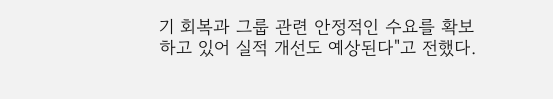기 회복과 그룹 관련 안정적인 수요를 확보하고 있어 실적 개선도 예상된다"고 전했다.